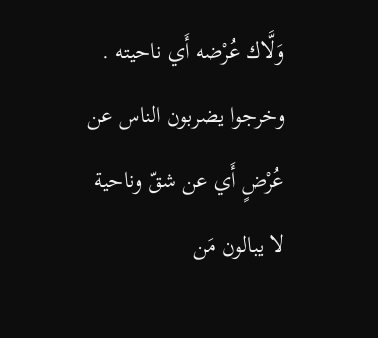وَلَّاك عُرْضه أَي ناحيته .
وخرجوا يضربون الناس عن عُرْضٍ أَي عن شقّ وناحية لا يبالون مَن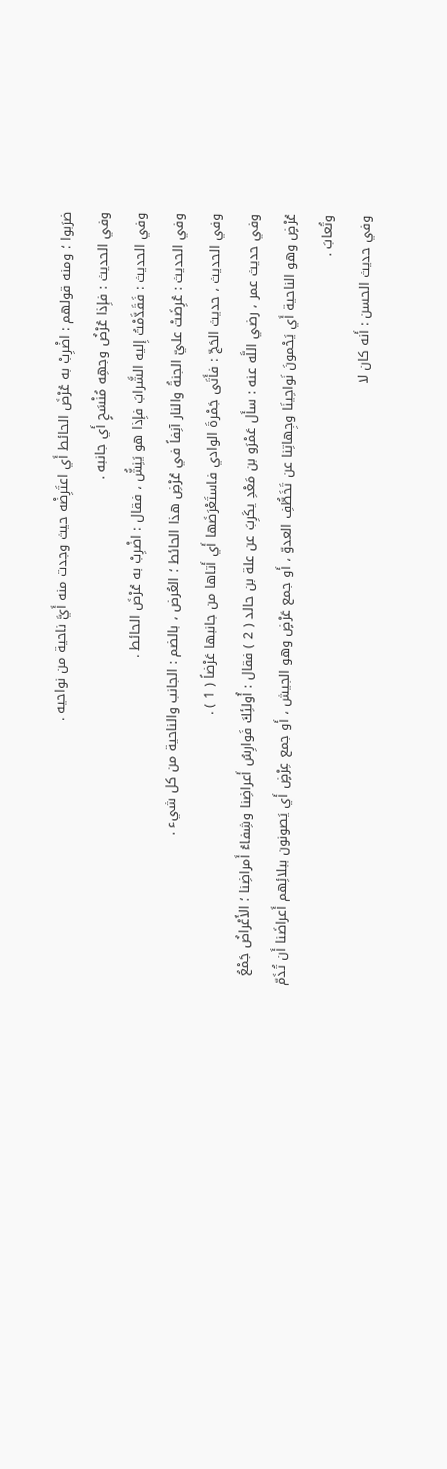ضرَبوا ؛ ومنه قولهم : اضْرِبْ به عُرْضَ الحائط أَي اعتَرِضْه حيث وجدت منه أَيَّ ناحية من نواحيه .
وفي الحديث : فإِذا عُرْضُ وجهِه مُنْسَحٍ أَي جانبه .
وفي الحديث : فَقَدَّمْتُ إِليه الشَّرابَ فإِذا هو يَنِشُّ ، فقال : اضْرِبْ به عُرْضَ الحائط .
وفي الحديث : عُرِضَتْ عليّ الجنةُ والنار آنِفاً في عُرْضِ هذا الحائط ؛ العُرض ، بالضم : الجانب والناحية من كل شيء .
وفي الحديث ، حديث الحَجّ : فأَتَى جَمْرةَ الوادي فاستَعْرَضَها أَي أَتاها من جانبها عَرْضاً ( 1 ) .
وفي حديث عمر ، رضي اللَّه عنه : سأَل عَمْرَو بن مَعْدِ يكَرِبَ عن علة بن حالد ( 2 ) فقال : أُولئِكَ فَوارِسُ أَعراضِنا وشِفاءُ أَمراضِنا ؛ الأَعْراضُ جَمْعُ عُرْضٍ وهو الناحية أَي يَحْمونَ نَواحِينَا وجِهاتِنا عن تَخَطُّفِ العدوّ ، أَو جمع عَرْضٍ وهو الجيش ، أَو جمع عِرْضٍ أَي يَصونون ببلائِهم أَعراضَنا أَن تُذَمّ وتُعابَ .
وفي حديث الحسن : أَنه كان لا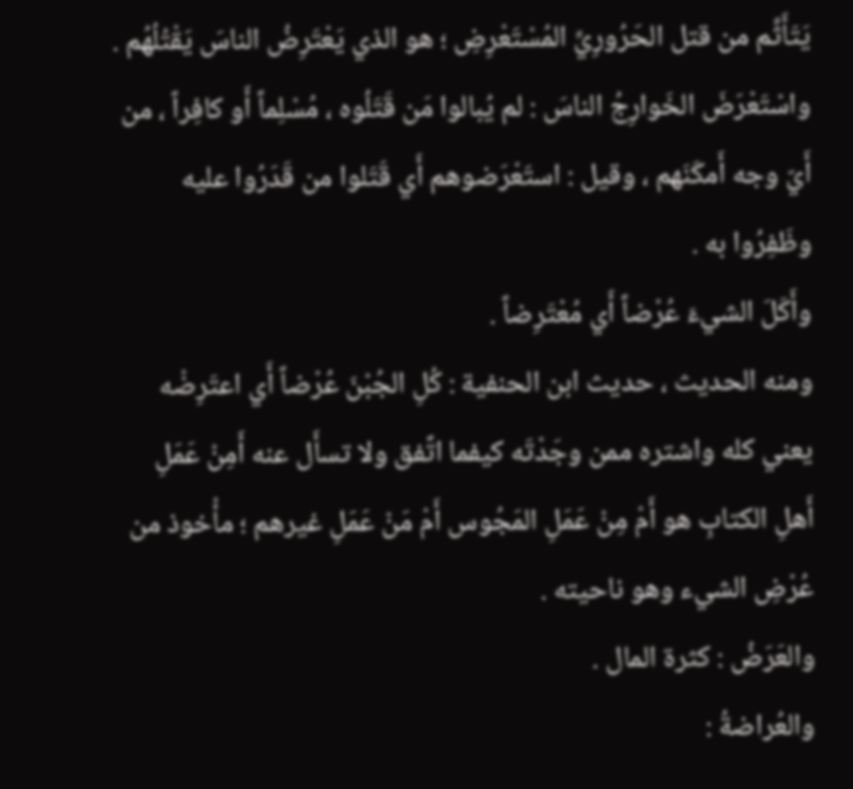يَتَأَثَّم من قتل الحَرُورِيِّ المُسْتَعْرِضِ ؛ هو الذي يَعْتَرِضُ الناسَ يَقْتُلُهُم .
واسْتَعْرَضَ الخَوارِجُ الناسَ : لم يُبالوا مَن قَتَلُوه ، مُسْلِماً أَو كافِراً ، من أَيّ وجه أَمكَنَهم ، وقيل : استَعْرَضوهم أَي قَتَلوا من قَدَرُوا عليه وظَفِرُوا به .
وأَكَلَ الشيءَ عُرْضاً أَي مُعْتَرِضاً .
ومنه الحديث ، حديث ابن الحنفية : كُلِ الجُبْنَ عُرْضاً أَي اعتَرِضْه يعني كله واشتره ممن وجَدْتَه كيفما اتَّفق ولا تسأَل عنه أَمِنْ عَمَلِ أَهلِ الكتابِ هو أَمْ مِنْ عَمَلِ المَجُوس أَمْ مَنْ عَمَلِ غيرهم ؛ مأْخوذ من عُرْضِ الشيء وهو ناحيته .
والعَرَضُ : كثرة المال .
والعُراضةُ :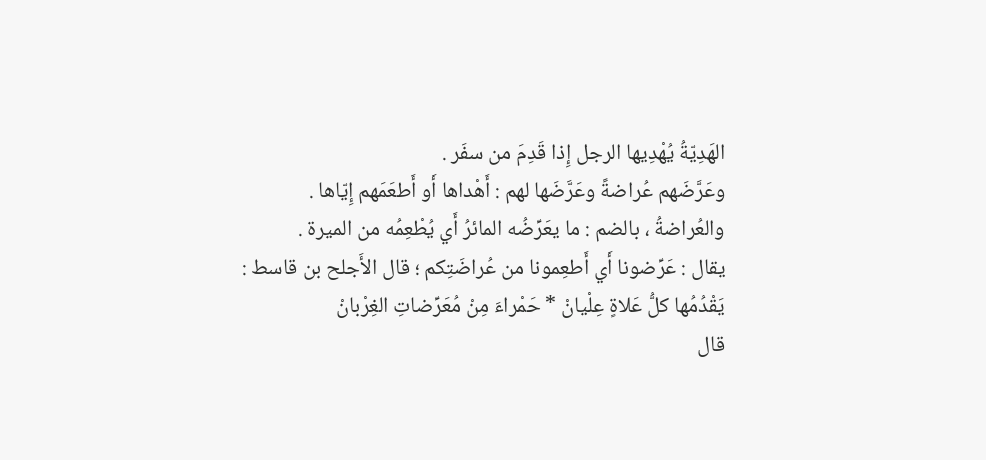الهَدِيّةُ يُهْدِيها الرجل إِذا قَدِمَ من سفَر .
وعَرَّضَهم عُراضةً وعَرَّضَها لهم : أَهْداها أَو أَطعَمَهم إِيّاها .
والعُراضةُ ، بالضم : ما يعَرِّضُه المائرُ أَي يُطْعِمُه من الميرة .
يقال : عَرِّضونا أَي أَطعِمونا من عُراضَتِكم ؛ قال الأَجلح بن قاسط :
يَقْدُمُها كلُّ عَلاةٍ عِلْيانْ * حَمْراءَ مِنْ مُعَرِّضاتِ الغِرْبانْ
قال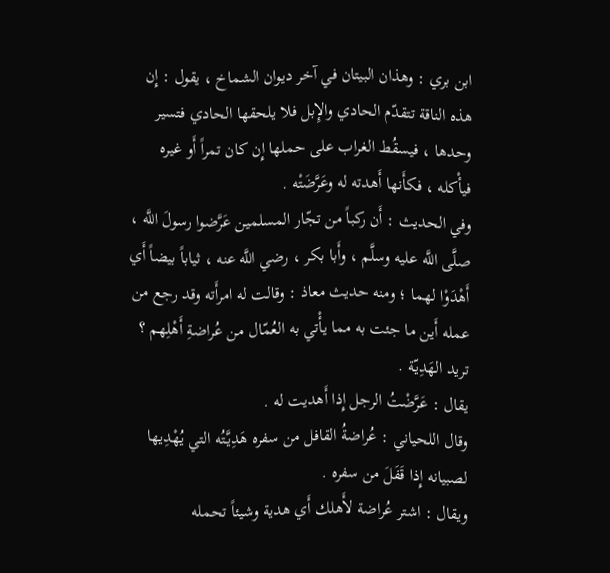ابن بري : وهذان البيتان في آخر ديوان الشماخ ، يقول : إِن هذه الناقة تتقدّم الحادي والإِبل فلا يلحقها الحادي فتسير وحدها ، فيسقُط الغراب على حملها إِن كان تمراً أَو غيره فيأْكله ، فكأَنها أَهدته له وعَرَّضَتْه .
وفي الحديث : أَن ركباً من تجّار المسلمين عَرَّضوا رسولَ اللَّه ، صلَّى اللَّه عليه وسلَّم ، وأَبا بكر ، رضي اللَّه عنه ، ثياباً بيضاً أَي أَهْدَوْا لهما ؛ ومنه حديث معاذ : وقالت له امرأَته وقد رجع من عمله أَين ما جئت به مما يأْتي به العُمّال من عُراضةِ أَهْلِهم ؟ تريد الهَدِيّة .
يقال : عَرَّضْتُ الرجل إِذا أَهديت له .
وقال اللحياني : عُراضةُ القافل من سفره هَدِيَّتُه التي يُهْدِيها لصبيانه إِذا قَفَلَ من سفره .
ويقال : اشتر عُراضة لأَهلك أَي هدية وشيئاً تحمله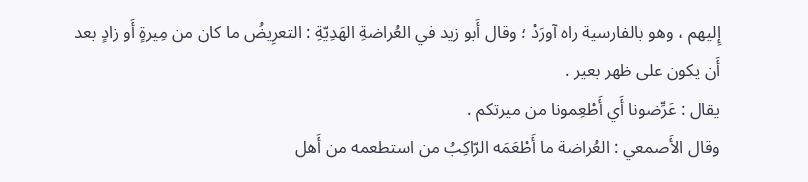إِليهم ، وهو بالفارسية راه آورَدْ ؛ وقال أَبو زيد في العُراضةِ الهَدِيّةِ : التعرِيضُ ما كان من مِيرةٍ أَو زادٍ بعد أَن يكون على ظهر بعير .
يقال : عَرِّضونا أَي أَطْعِمونا من ميرتكم .
وقال الأَصمعي : العُراضة ما أَطْعَمَه الرّاكِبُ من استطعمه من أَهل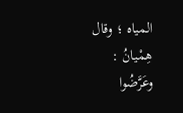المياه ؛ وقال هِمْيانُ :
وعَرَّضُوا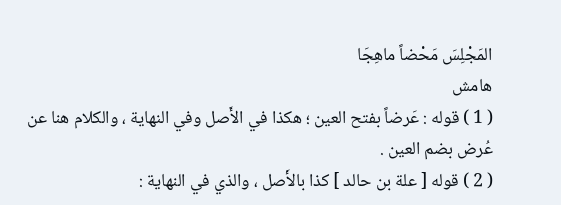المَجْلِسَ مَحْضاً ماهِجَا
هامش
( 1 ) قوله : عَرضاً بفتح العين ؛ هكذا في الأَصل وفي النهاية ، والكلام هنا عن عُرض بضم العين .
( 2 ) قوله [ علة بن حالد ] كذا بالأَصل ، والذي في النهاية :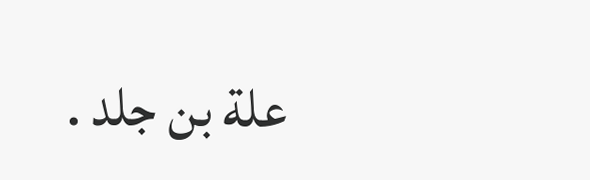علة بن جلد .